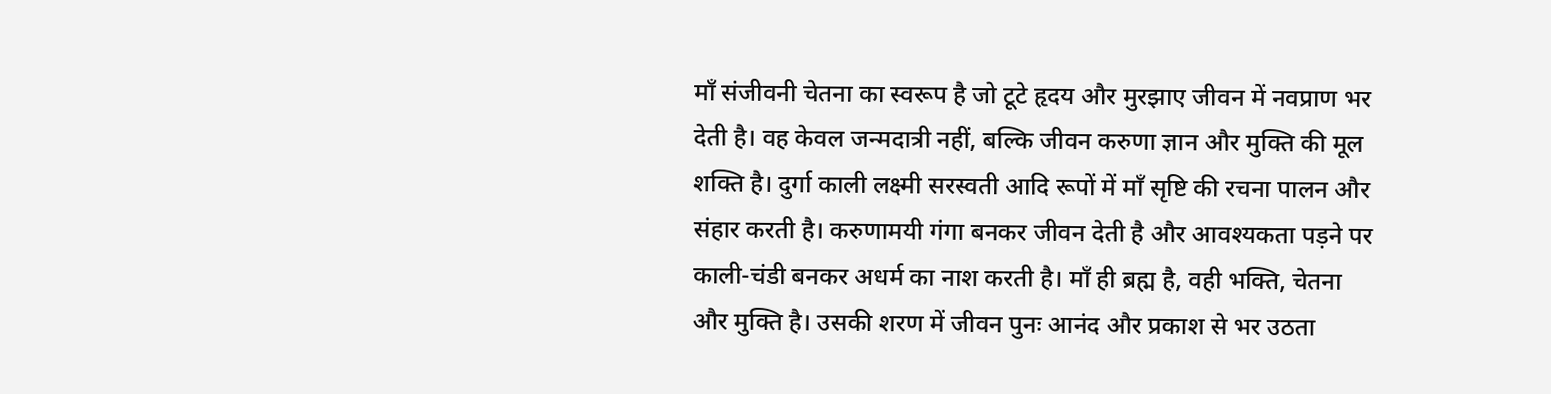माँ संजीवनी चेतना का स्वरूप है जो टूटे हृदय और मुरझाए जीवन में नवप्राण भर देती है। वह केवल जन्मदात्री नहीं, बल्कि जीवन करुणा ज्ञान और मुक्ति की मूल शक्ति है। दुर्गा काली लक्ष्मी सरस्वती आदि रूपों में माँ सृष्टि की रचना पालन और संहार करती है। करुणामयी गंगा बनकर जीवन देती है और आवश्यकता पड़ने पर काली-चंडी बनकर अधर्म का नाश करती है। माँ ही ब्रह्म है, वही भक्ति, चेतना और मुक्ति है। उसकी शरण में जीवन पुनः आनंद और प्रकाश से भर उठता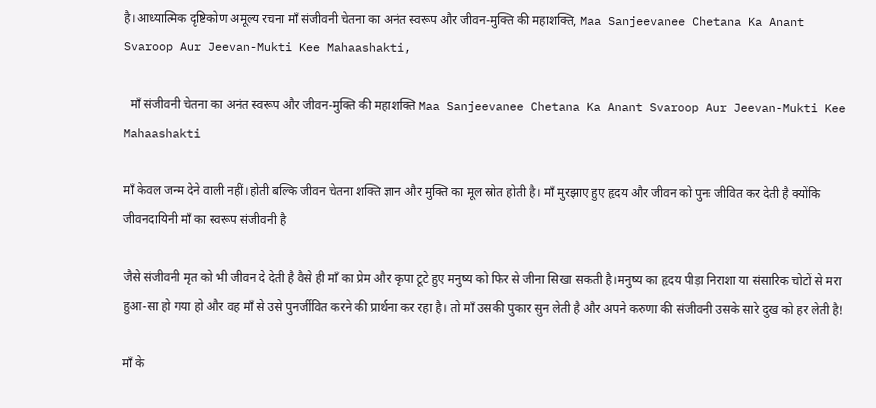है।आध्यात्मिक दृष्टिकोण अमूल्य रचना माँ संजीवनी चेतना का अनंत स्वरूप और जीवन-मुक्ति की महाशक्ति, Maa Sanjeevanee Chetana Ka Anant Svaroop Aur Jeevan-Mukti Kee Mahaashakti,

  माँ संजीवनी चेतना का अनंत स्वरूप और जीवन-मुक्ति की महाशक्ति Maa Sanjeevanee Chetana Ka Anant Svaroop Aur Jeevan-Mukti Kee Mahaashakti

माँ केवल जन्म देने वाली नहीं।होती बल्कि जीवन चेतना शक्ति ज्ञान और मुक्ति का मूल स्रोत होती है। माँ मुरझाए हुए हृदय और जीवन को पुनः जीवित कर देती है क्योंकि जीवनदायिनी माँ का स्वरूप संजीवनी है

जैसे संजीवनी मृत को भी जीवन दे देती है वैसे ही माँ का प्रेम और कृपा टूटे हुए मनुष्य को फिर से जीना सिखा सकती है।मनुष्य का हृदय पीड़ा निराशा या संसारिक चोटों से मरा हुआ-सा हो गया हो और वह माँ से उसे पुनर्जीवित करने की प्रार्थना कर रहा है। तो माँ उसकी पुकार सुन लेती है और अपने करुणा की संजीवनी उसके सारे दुख को हर लेती है!

माँ के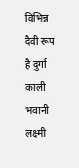विभिन्न दैवी रूप है दुर्गा काली भवानी लक्ष्मी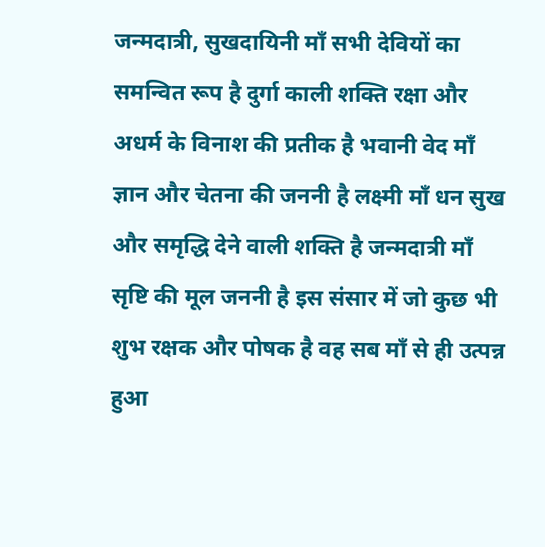जन्मदात्री, सुखदायिनी माँ सभी देवियों का समन्वित रूप है दुर्गा काली शक्ति रक्षा और अधर्म के विनाश की प्रतीक है भवानी वेद माँ ज्ञान और चेतना की जननी है लक्ष्मी माँ धन सुख और समृद्धि देने वाली शक्ति है जन्मदात्री माँ सृष्टि की मूल जननी है इस संसार में जो कुछ भी शुभ रक्षक और पोषक है वह सब माँ से ही उत्पन्न हुआ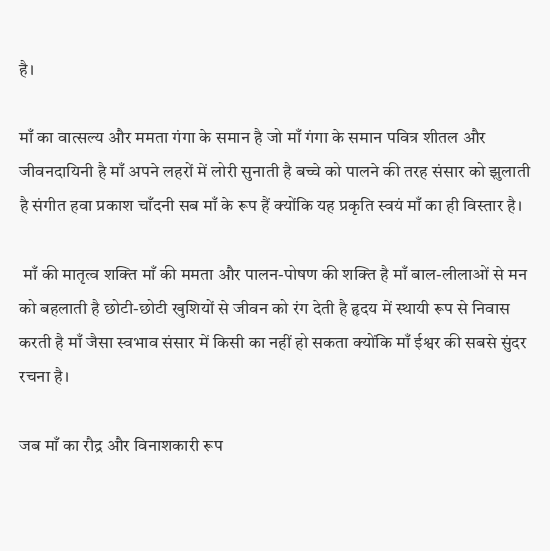है।

माँ का वात्सल्य और ममता गंगा के समान है जो माँ गंगा के समान पवित्र शीतल और जीवनदायिनी है माँ अपने लहरों में लोरी सुनाती है बच्चे को पालने की तरह संसार को झुलाती है संगीत हवा प्रकाश चाँदनी सब माँ के रूप हैं क्योंकि यह प्रकृति स्वयं माँ का ही विस्तार है।

 माँ की मातृत्व शक्ति माँ की ममता और पालन-पोषण की शक्ति है माँ बाल-लीलाओं से मन को बहलाती है छोटी-छोटी खुशियों से जीवन को रंग देती है हृदय में स्थायी रूप से निवास करती है माँ जैसा स्वभाव संसार में किसी का नहीं हो सकता क्योंकि माँ ईश्वर की सबसे सुंदर रचना है।

जब माँ का रौद्र और विनाशकारी रूप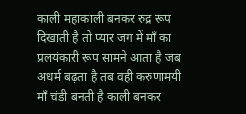काली महाकाली बनकर रुद्र रूप दिखाती है तो प्यार जग में माँ का प्रलयंकारी रूप सामने आता है जब अधर्म बढ़ता है तब वही करुणामयी माँ चंडी बनती है काली बनकर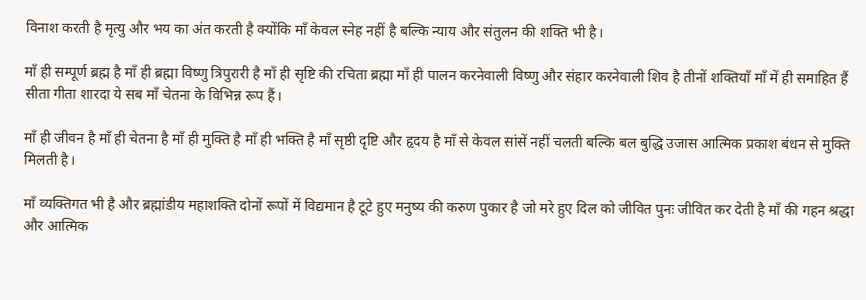विनाश करती है मृत्यु और भय का अंत करती है क्योंकि माँ केवल स्नेह नहीं है बल्कि न्याय और संतुलन की शक्ति भी है।

माँ ही सम्पूर्ण ब्रह्म है माँ ही ब्रह्मा विष्णु त्रिपुरारी है माँ ही सृष्टि की रचिता ब्रह्मा माँ ही पालन करनेवाली विष्णु और संहार करनेवाली शिव है तीनों शक्तियाँ माँ में ही समाहित हैं सीता गीता शारदा ये सब माँ चेतना के विभिन्न रूप हैं।

माँ ही जीवन है माँ ही चेतना है माँ ही मुक्ति है माँ ही भक्ति है माँ सृष्ठी दृष्टि और हृदय है माँ से केवल सांसें नहीं चलती बल्कि बल बुद्धि उजास आत्मिक प्रकाश बंधन से मुक्ति मिलती है।

माँ व्यक्तिगत भी है और ब्रह्मांडीय महाशक्ति दोनों रूपों में विद्यमान है टूटे हुए मनुष्य की करुण पुकार है जो मरे हुए दिल को जीवित पुनः जीवित कर देती है माँ की गहन श्रद्धा और आत्मिक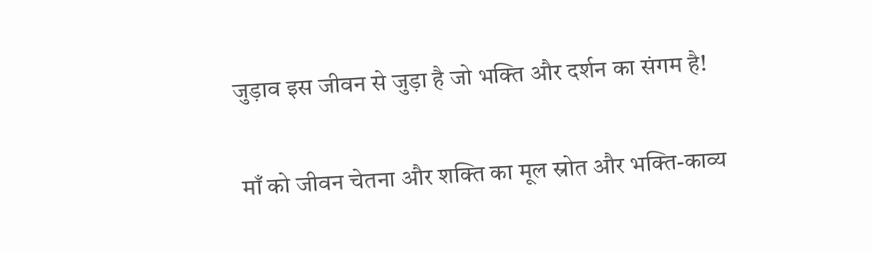जुड़ाव इस जीवन से जुड़ा है जो भक्ति और दर्शन का संगम है!

 माँ को जीवन चेतना और शक्ति का मूल स्रोत और भक्ति-काव्य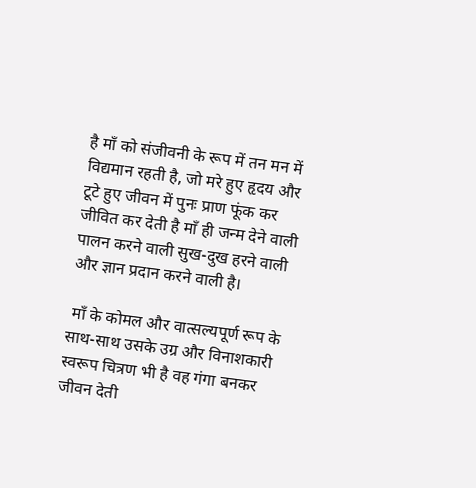है माँ को संजीवनी के रूप में तन मन में विद्यमान रहती है, जो मरे हुए हृदय और टूटे हुए जीवन में पुनः प्राण फूंक कर जीवित कर देती है माँ ही जन्म देने वाली पालन करने वाली सुख-दुख हरने वाली और ज्ञान प्रदान करने वाली है।

 माँ के कोमल और वात्सल्यपूर्ण रूप के साथ-साथ उसके उग्र और विनाशकारी स्वरूप चित्रण भी है वह गंगा बनकर जीवन देती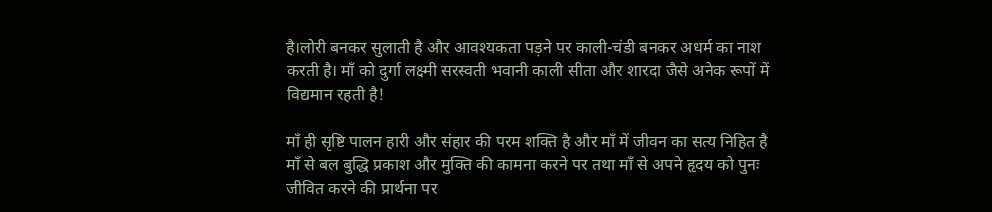है।लोरी बनकर सुलाती है और आवश्यकता पड़ने पर काली-चंडी बनकर अधर्म का नाश करती है। माँ को दुर्गा लक्ष्मी सरस्वती भवानी काली सीता और शारदा जैसे अनेक रूपों में विद्यमान रहती है!

माँ ही सृष्टि पालन हारी और संहार की परम शक्ति है और माँ में जीवन का सत्य निहित है माँ से बल बुद्धि प्रकाश और मुक्ति की कामना करने पर तथा माँ से अपने हृदय को पुनः जीवित करने की प्रार्थना पर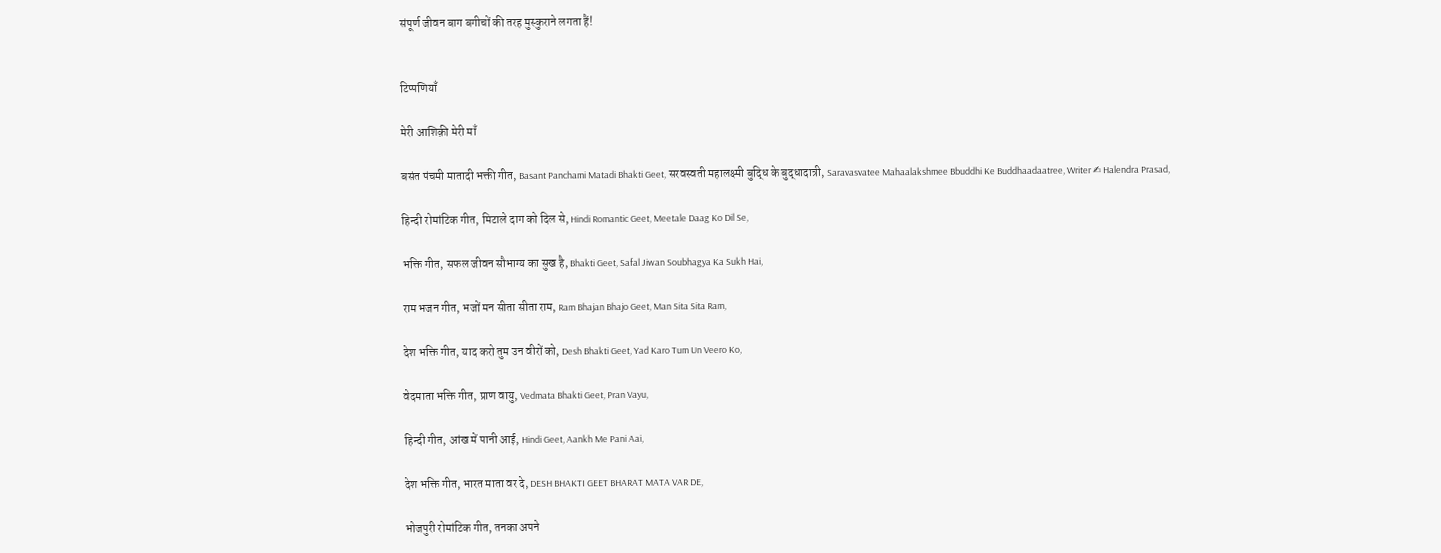संपूर्ण जीवन बाग बगीचों की तरह मुस्कुराने लगता हैं!


टिप्पणियाँ

मेरी आशिक़ी मेरी माँ

बसंत पंचमी मातादी भक्ती गीत, Basant Panchami Matadi Bhakti Geet, सरवस्वती महालक्ष्मी बुद्धि के बुद्धादात्री, Saravasvatee Mahaalakshmee Bbuddhi Ke Buddhaadaatree, Writer ✍ Halendra Prasad,

हिन्दी रोमांटिक गीत, मिटाले दाग को दिल से, Hindi Romantic Geet, Meetale Daag Ko Dil Se,

भक्ति गीत, सफल जीवन सौभाग्य का सुख है, Bhakti Geet, Safal Jiwan Soubhagya Ka Sukh Hai,

राम भजन गीत, भजों मन सीता सीता राम, Ram Bhajan Bhajo Geet, Man Sita Sita Ram,

देश भक्ति गीत, याद करो तुम उन वीरों को, Desh Bhakti Geet, Yad Karo Tum Un Veero Ko,

वेदमाता भक्ति गीत, प्राण वायु, Vedmata Bhakti Geet, Pran Vayu,

हिन्दी गीत, आंख में पानी आई, Hindi Geet, Aankh Me Pani Aai,

देश भक्ति गीत, भारत माता वर दे, DESH BHAKTI GEET BHARAT MATA VAR DE,

भोजपुरी रोमांटिक गीत, तनका अपने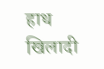हाथ खिलादी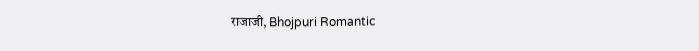राजाजी, Bhojpuri Romantic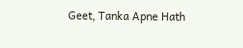Geet, Tanka Apne Hath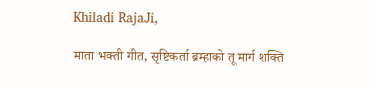Khiladi RajaJi,

माता भक्ती गीत, सृष्टिकर्ता ब्रम्हाको तू मार्ग शक्ति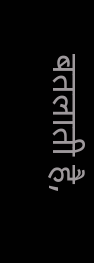बतलाती है,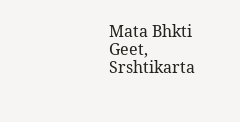Mata Bhkti Geet, Srshtikarta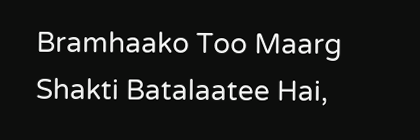Bramhaako Too Maarg Shakti Batalaatee Hai,